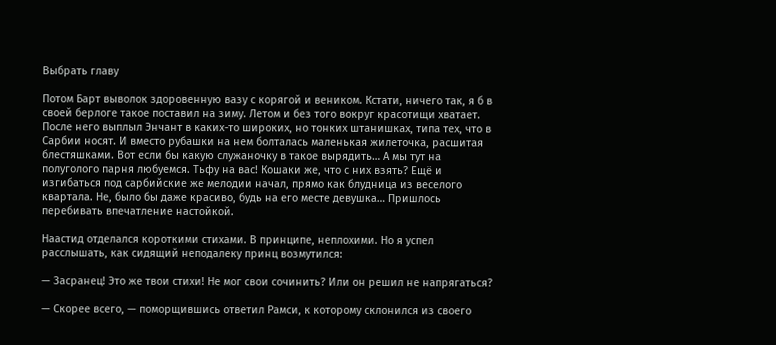Выбрать главу

Потом Барт выволок здоровенную вазу с корягой и веником. Кстати, ничего так, я б в своей берлоге такое поставил на зиму. Летом и без того вокруг красотищи хватает. После него выплыл Энчант в каких-то широких, но тонких штанишках, типа тех, что в Сарбии носят. И вместо рубашки на нем болталась маленькая жилеточка, расшитая блестяшками. Вот если бы какую служаночку в такое вырядить… А мы тут на полуголого парня любуемся. Тьфу на вас! Кошаки же, что с них взять? Ещё и изгибаться под сарбийские же мелодии начал, прямо как блудница из веселого квартала. Не, было бы даже красиво, будь на его месте девушка… Пришлось перебивать впечатление настойкой.

Наастид отделался короткими стихами. В принципе, неплохими. Но я успел расслышать, как сидящий неподалеку принц возмутился:

— Засранец! Это же твои стихи! Не мог свои сочинить? Или он решил не напрягаться?

— Скорее всего, — поморщившись ответил Рамси, к которому склонился из своего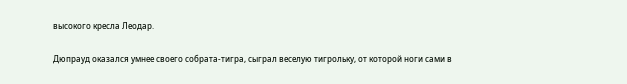высокого кресла Леодар.

Дюпрауд оказался умнее своего собрата-тигра, сыграл веселую тигрольку, от которой ноги сами в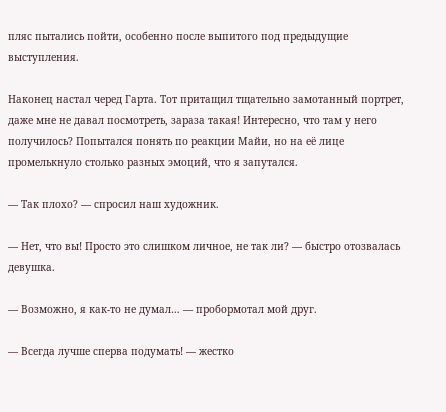пляс пытались пойти, особенно после выпитого под предыдущие выступления.

Наконец настал черед Гарта. Тот притащил тщательно замотанный портрет, даже мне не давал посмотреть, зараза такая! Интересно, что там у него получилось? Попытался понять по реакции Майи, но на её лице промелькнуло столько разных эмоций, что я запутался.

— Так плохо? — спросил наш художник.

— Нет, что вы! Просто это слишком личное, не так ли? — быстро отозвалась девушка.

— Возможно, я как-то не думал… — пробормотал мой друг.

— Всегда лучше сперва подумать! — жестко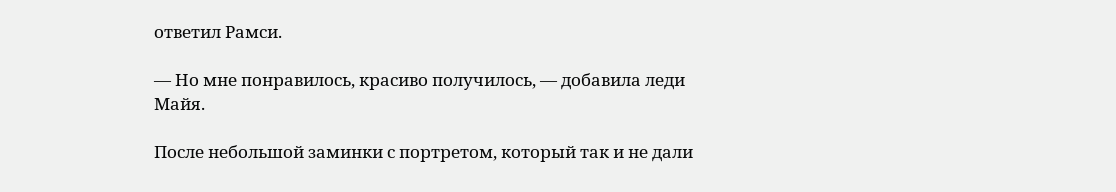ответил Рамси.

— Но мне понравилось, красиво получилось, — добавила леди Майя.

После небольшой заминки с портретом, который так и не дали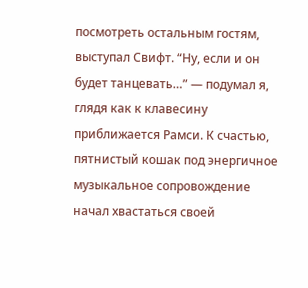посмотреть остальным гостям, выступал Свифт. “Ну, если и он будет танцевать…” — подумал я, глядя как к клавесину приближается Рамси. К счастью, пятнистый кошак под энергичное музыкальное сопровождение начал хвастаться своей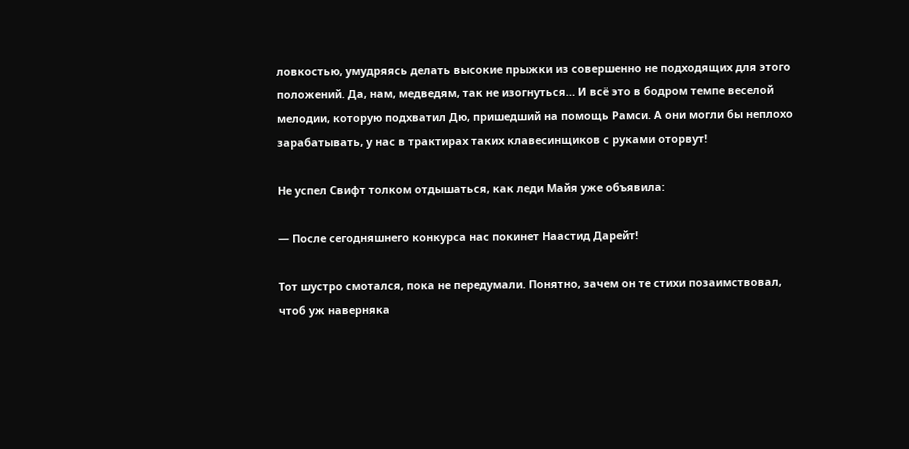ловкостью, умудряясь делать высокие прыжки из совершенно не подходящих для этого положений. Да, нам, медведям, так не изогнуться… И всё это в бодром темпе веселой мелодии, которую подхватил Дю, пришедший на помощь Рамси. А они могли бы неплохо зарабатывать, у нас в трактирах таких клавесинщиков с руками оторвут!

Не успел Свифт толком отдышаться, как леди Майя уже объявила:

— После сегодняшнего конкурса нас покинет Наастид Дарейт!

Тот шустро смотался, пока не передумали. Понятно, зачем он те стихи позаимствовал, чтоб уж наверняка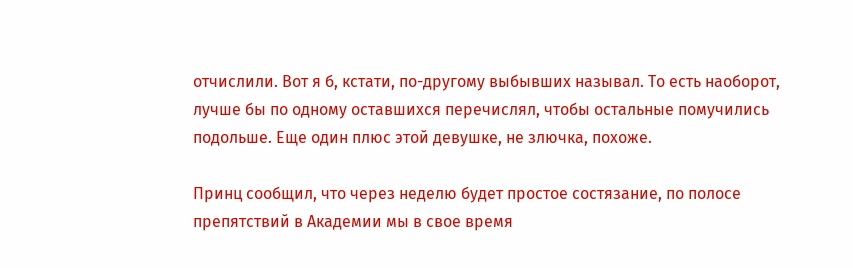отчислили. Вот я б, кстати, по-другому выбывших называл. То есть наоборот, лучше бы по одному оставшихся перечислял, чтобы остальные помучились подольше. Еще один плюс этой девушке, не злючка, похоже.

Принц сообщил, что через неделю будет простое состязание, по полосе препятствий в Академии мы в свое время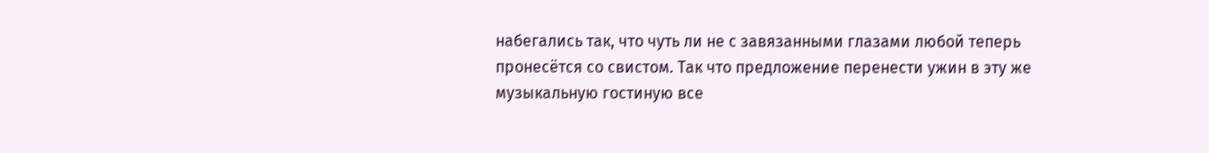набегались так, что чуть ли не с завязанными глазами любой теперь пронесётся со свистом. Так что предложение перенести ужин в эту же музыкальную гостиную все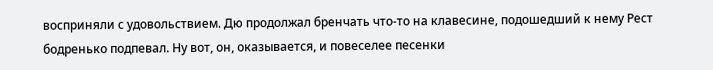восприняли с удовольствием. Дю продолжал бренчать что-то на клавесине, подошедший к нему Рест бодренько подпевал. Ну вот, он, оказывается, и повеселее песенки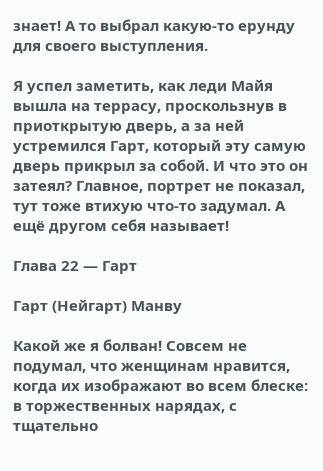знает! А то выбрал какую-то ерунду для своего выступления.

Я успел заметить, как леди Майя вышла на террасу, проскользнув в приоткрытую дверь, а за ней устремился Гарт, который эту самую дверь прикрыл за собой. И что это он затеял? Главное, портрет не показал, тут тоже втихую что-то задумал. А ещё другом себя называет!

Глава 22 — Гарт

Гарт (Нейгарт) Манву

Какой же я болван! Совсем не подумал, что женщинам нравится, когда их изображают во всем блеске: в торжественных нарядах, с тщательно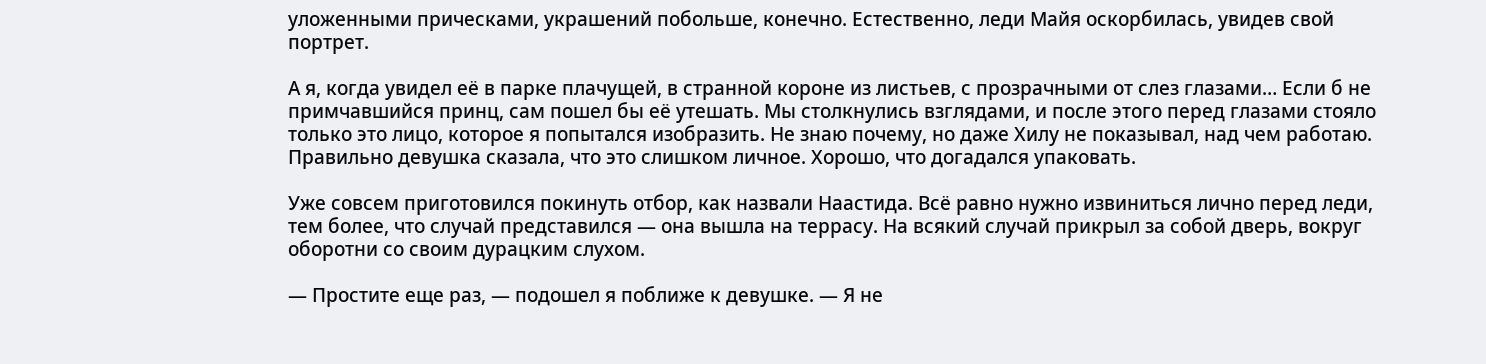уложенными прическами, украшений побольше, конечно. Естественно, леди Майя оскорбилась, увидев свой портрет.

А я, когда увидел её в парке плачущей, в странной короне из листьев, с прозрачными от слез глазами… Если б не примчавшийся принц, сам пошел бы её утешать. Мы столкнулись взглядами, и после этого перед глазами стояло только это лицо, которое я попытался изобразить. Не знаю почему, но даже Хилу не показывал, над чем работаю. Правильно девушка сказала, что это слишком личное. Хорошо, что догадался упаковать.

Уже совсем приготовился покинуть отбор, как назвали Наастида. Всё равно нужно извиниться лично перед леди, тем более, что случай представился — она вышла на террасу. На всякий случай прикрыл за собой дверь, вокруг оборотни со своим дурацким слухом.

— Простите еще раз, — подошел я поближе к девушке. — Я не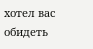хотел вас обидеть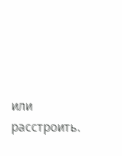или расстроить.